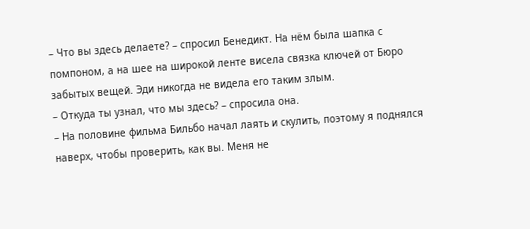– Что вы здесь делаете? – спросил Бенедикт. На нём была шапка с помпоном, а на шее на широкой ленте висела связка ключей от Бюро забытых вещей. Эди никогда не видела его таким злым.
– Откуда ты узнал, что мы здесь? – спросила она.
– На половине фильма Бильбо начал лаять и скулить, поэтому я поднялся наверх, чтобы проверить, как вы. Меня не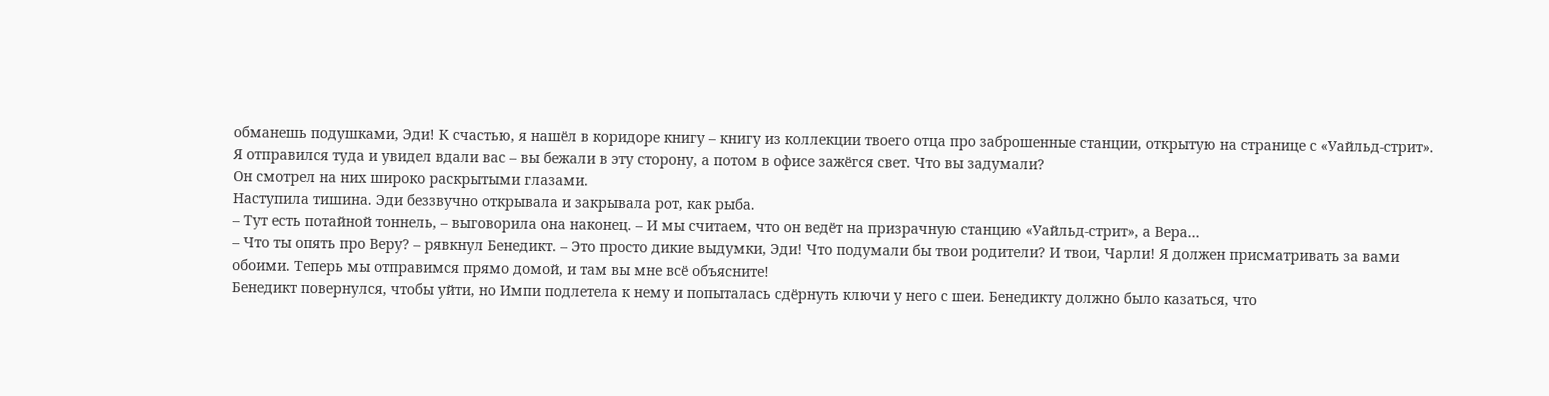обманешь подушками, Эди! К счастью, я нашёл в коридоре книгу – книгу из коллекции твоего отца про заброшенные станции, открытую на странице с «Уайльд-стрит». Я отправился туда и увидел вдали вас – вы бежали в эту сторону, а потом в офисе зажёгся свет. Что вы задумали?
Он смотрел на них широко раскрытыми глазами.
Наступила тишина. Эди беззвучно открывала и закрывала рот, как рыба.
– Тут есть потайной тоннель, – выговорила она наконец. – И мы считаем, что он ведёт на призрачную станцию «Уайльд-стрит», а Вера…
– Что ты опять про Веру? – рявкнул Бенедикт. – Это просто дикие выдумки, Эди! Что подумали бы твои родители? И твои, Чарли! Я должен присматривать за вами обоими. Теперь мы отправимся прямо домой, и там вы мне всё объясните!
Бенедикт повернулся, чтобы уйти, но Импи подлетела к нему и попыталась сдёрнуть ключи у него с шеи. Бенедикту должно было казаться, что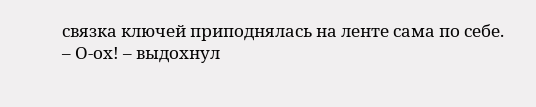связка ключей приподнялась на ленте сама по себе.
– О-ох! – выдохнул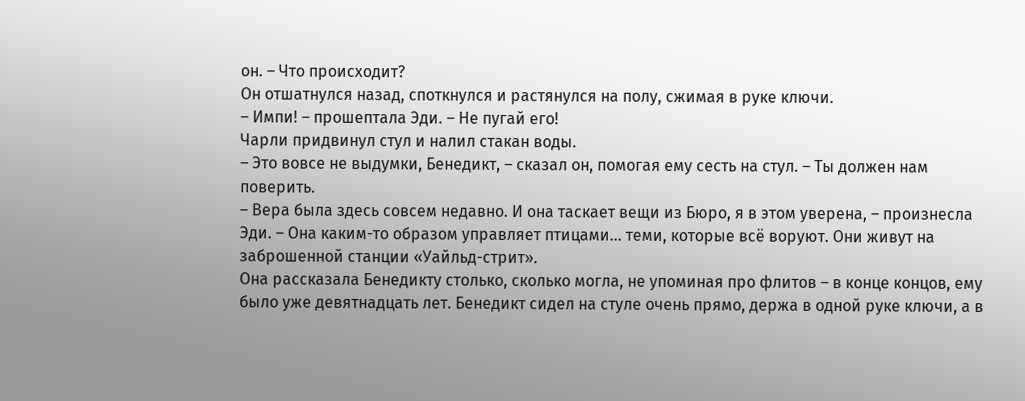он. – Что происходит?
Он отшатнулся назад, споткнулся и растянулся на полу, сжимая в руке ключи.
– Импи! – прошептала Эди. – Не пугай его!
Чарли придвинул стул и налил стакан воды.
– Это вовсе не выдумки, Бенедикт, – сказал он, помогая ему сесть на стул. – Ты должен нам поверить.
– Вера была здесь совсем недавно. И она таскает вещи из Бюро, я в этом уверена, – произнесла Эди. – Она каким-то образом управляет птицами… теми, которые всё воруют. Они живут на заброшенной станции «Уайльд-стрит».
Она рассказала Бенедикту столько, сколько могла, не упоминая про флитов – в конце концов, ему было уже девятнадцать лет. Бенедикт сидел на стуле очень прямо, держа в одной руке ключи, а в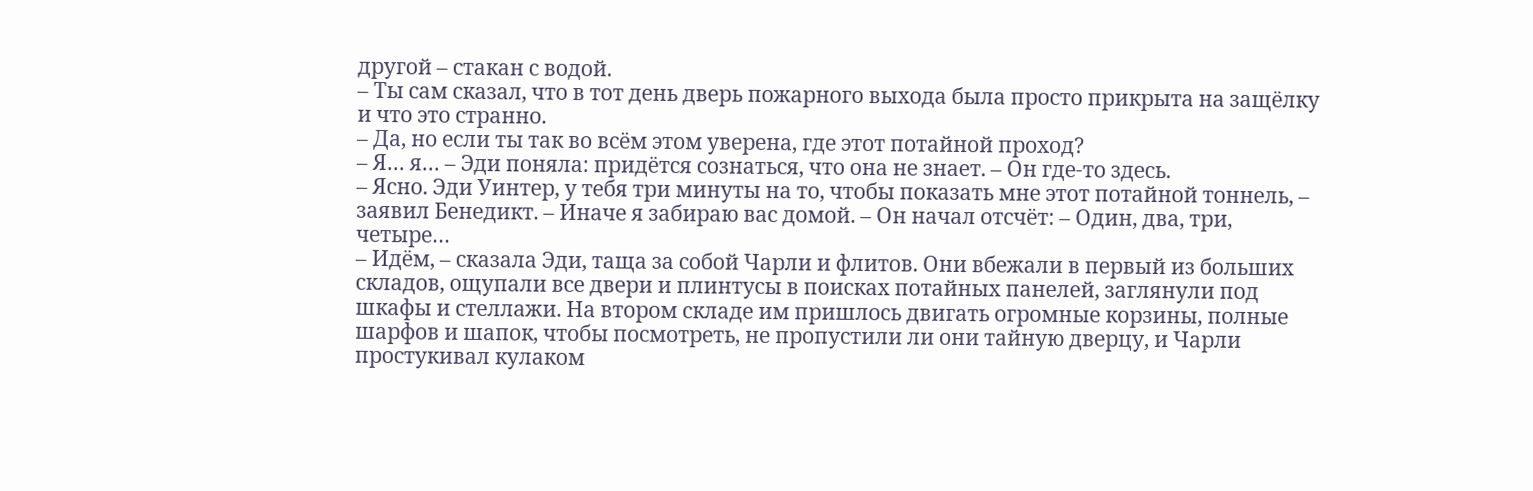другой – стакан с водой.
– Ты сам сказал, что в тот день дверь пожарного выхода была просто прикрыта на защёлку и что это странно.
– Да, но если ты так во всём этом уверена, где этот потайной проход?
– Я… я… – Эди поняла: придётся сознаться, что она не знает. – Он где-то здесь.
– Ясно. Эди Уинтер, у тебя три минуты на то, чтобы показать мне этот потайной тоннель, – заявил Бенедикт. – Иначе я забираю вас домой. – Он начал отсчёт: – Один, два, три, четыре…
– Идём, – сказала Эди, таща за собой Чарли и флитов. Они вбежали в первый из больших складов, ощупали все двери и плинтусы в поисках потайных панелей, заглянули под шкафы и стеллажи. На втором складе им пришлось двигать огромные корзины, полные шарфов и шапок, чтобы посмотреть, не пропустили ли они тайную дверцу, и Чарли простукивал кулаком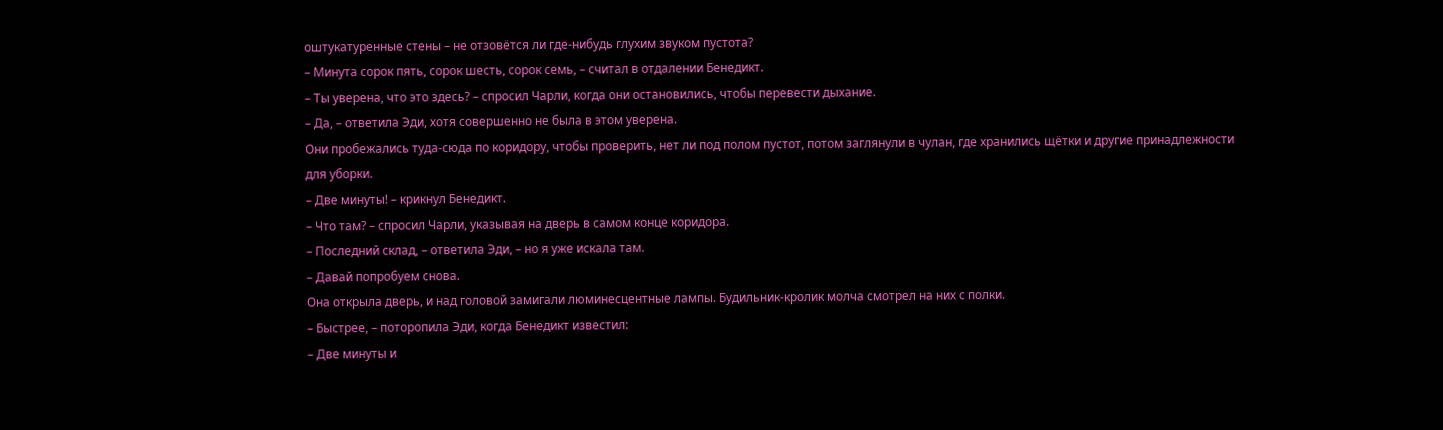оштукатуренные стены – не отзовётся ли где-нибудь глухим звуком пустота?
– Минута сорок пять, сорок шесть, сорок семь, – считал в отдалении Бенедикт.
– Ты уверена, что это здесь? – спросил Чарли, когда они остановились, чтобы перевести дыхание.
– Да, – ответила Эди, хотя совершенно не была в этом уверена.
Они пробежались туда-сюда по коридору, чтобы проверить, нет ли под полом пустот, потом заглянули в чулан, где хранились щётки и другие принадлежности для уборки.
– Две минуты! – крикнул Бенедикт.
– Что там? – спросил Чарли, указывая на дверь в самом конце коридора.
– Последний склад, – ответила Эди, – но я уже искала там.
– Давай попробуем снова.
Она открыла дверь, и над головой замигали люминесцентные лампы. Будильник-кролик молча смотрел на них с полки.
– Быстрее, – поторопила Эди, когда Бенедикт известил:
– Две минуты и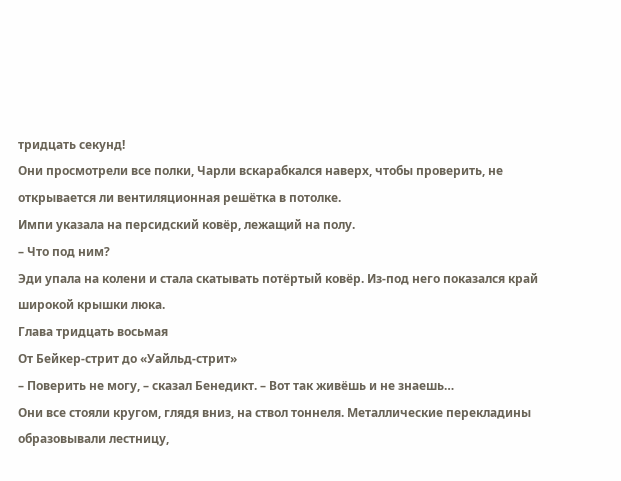тридцать секунд!
Они просмотрели все полки, Чарли вскарабкался наверх, чтобы проверить, не открывается ли вентиляционная решётка в потолке.
Импи указала на персидский ковёр, лежащий на полу.
– Что под ним?
Эди упала на колени и стала скатывать потёртый ковёр. Из-под него показался край широкой крышки люка.
Глава тридцать восьмая
От Бейкер-стрит до «Уайльд-стрит»
– Поверить не могу, – сказал Бенедикт. – Вот так живёшь и не знаешь…
Они все стояли кругом, глядя вниз, на ствол тоннеля. Металлические перекладины образовывали лестницу,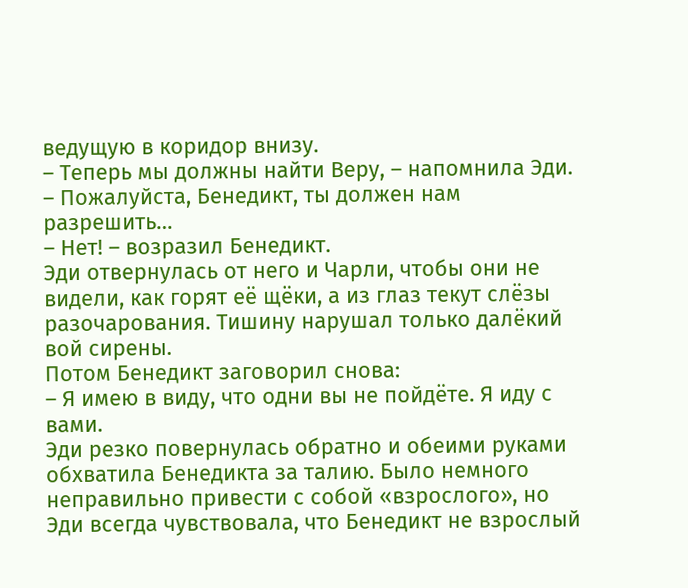ведущую в коридор внизу.
– Теперь мы должны найти Веру, – напомнила Эди. – Пожалуйста, Бенедикт, ты должен нам разрешить…
– Нет! – возразил Бенедикт.
Эди отвернулась от него и Чарли, чтобы они не видели, как горят её щёки, а из глаз текут слёзы разочарования. Тишину нарушал только далёкий вой сирены.
Потом Бенедикт заговорил снова:
– Я имею в виду, что одни вы не пойдёте. Я иду с вами.
Эди резко повернулась обратно и обеими руками обхватила Бенедикта за талию. Было немного неправильно привести с собой «взрослого», но Эди всегда чувствовала, что Бенедикт не взрослый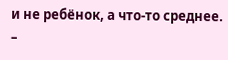и не ребёнок, а что-то среднее.
–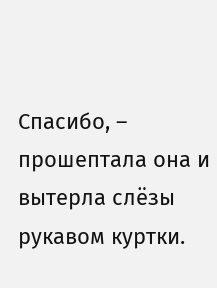Спасибо, – прошептала она и вытерла слёзы рукавом куртки.